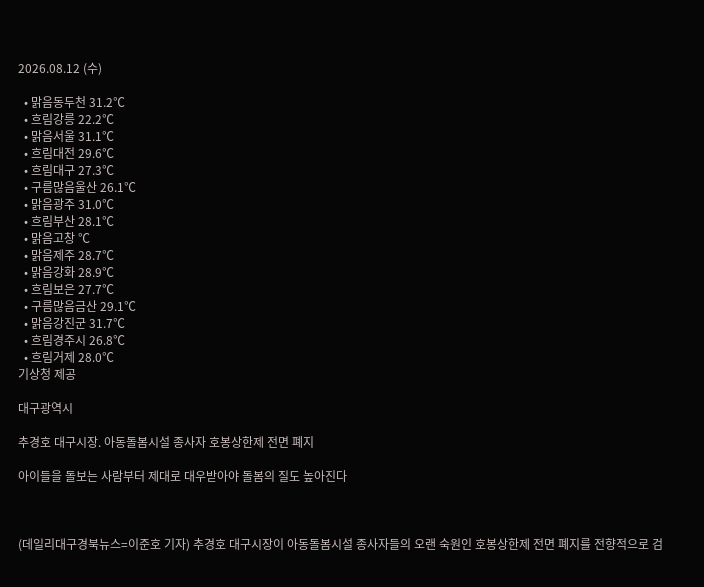2026.08.12 (수)

  • 맑음동두천 31.2℃
  • 흐림강릉 22.2℃
  • 맑음서울 31.1℃
  • 흐림대전 29.6℃
  • 흐림대구 27.3℃
  • 구름많음울산 26.1℃
  • 맑음광주 31.0℃
  • 흐림부산 28.1℃
  • 맑음고창 ℃
  • 맑음제주 28.7℃
  • 맑음강화 28.9℃
  • 흐림보은 27.7℃
  • 구름많음금산 29.1℃
  • 맑음강진군 31.7℃
  • 흐림경주시 26.8℃
  • 흐림거제 28.0℃
기상청 제공

대구광역시

추경호 대구시장. 아동돌봄시설 종사자 호봉상한제 전면 폐지

아이들을 돌보는 사람부터 제대로 대우받아야 돌봄의 질도 높아진다



(데일리대구경북뉴스=이준호 기자) 추경호 대구시장이 아동돌봄시설 종사자들의 오랜 숙원인 호봉상한제 전면 폐지를 전향적으로 검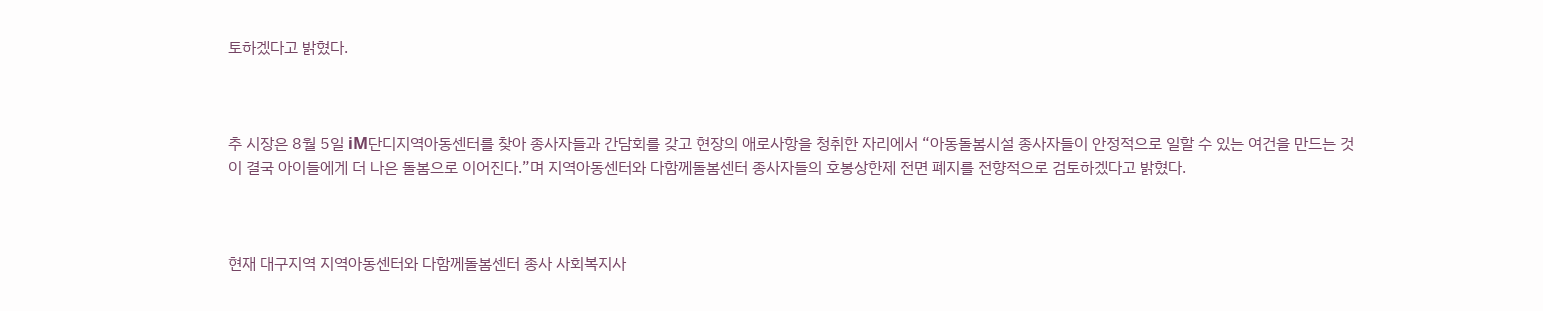토하겠다고 밝혔다.



추 시장은 8월 5일 iM단디지역아동센터를 찾아 종사자들과 간담회를 갖고 현장의 애로사항을 청취한 자리에서 “아동돌봄시설 종사자들이 안정적으로 일할 수 있는 여건을 만드는 것이 결국 아이들에게 더 나은 돌봄으로 이어진다.”며 지역아동센터와 다함께돌봄센터 종사자들의 호봉상한제 전면 폐지를 전향적으로 검토하겠다고 밝혔다.



현재 대구지역 지역아동센터와 다함께돌봄센터 종사 사회복지사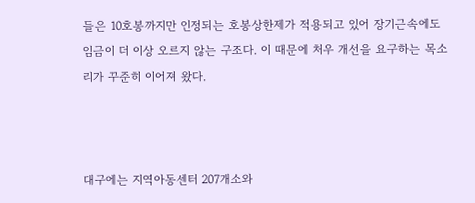들은 10호봉까지만 인정되는 호봉상한제가 적용되고 있어 장기근속에도 임금이 더 이상 오르지 않는 구조다. 이 때문에 처우 개선을 요구하는 목소리가 꾸준히 이어져 왔다.



대구에는 지역아동센터 207개소와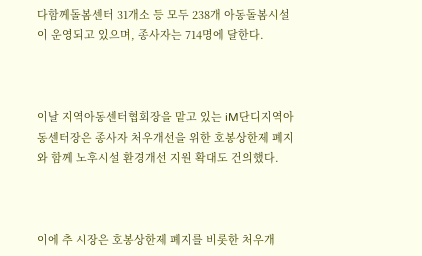다함께돌봄센터 31개소 등 모두 238개 아동돌봄시설이 운영되고 있으며, 종사자는 714명에 달한다.



이날 지역아동센터협회장을 맡고 있는 iM단디지역아동센터장은 종사자 처우개선을 위한 호봉상한제 폐지와 함께 노후시설 환경개선 지원 확대도 건의했다.



이에 추 시장은 호봉상한제 폐지를 비롯한 처우개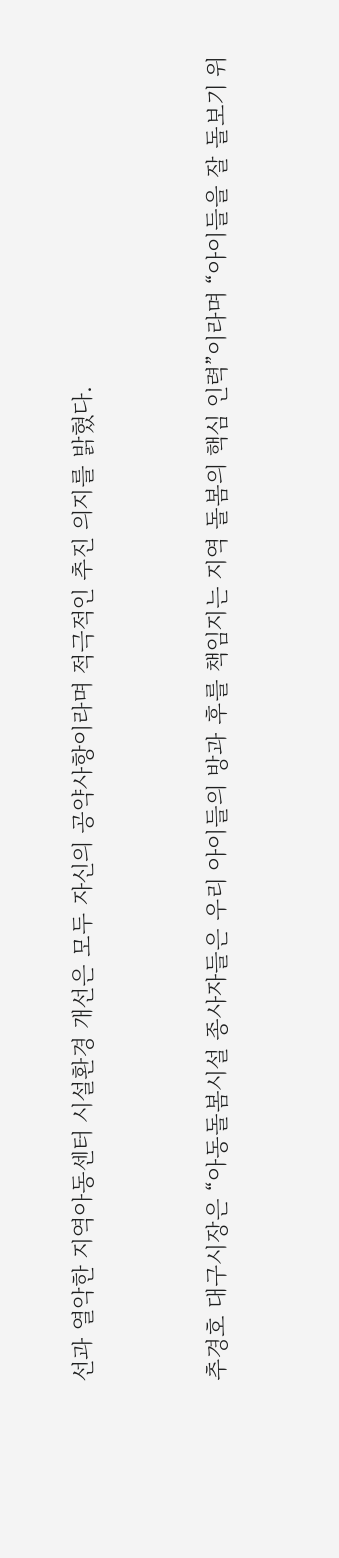선과 열악한 지역아동센터 시설환경 개선은 모두 자신의 공약사항이라며 적극적인 추진 의지를 밝혔다.



추경호 대구시장은 “아동돌봄시설 종사자들은 우리 아이들의 방과 후를 책임지는 지역 돌봄의 핵심 인력”이라며 “아이들을 잘 돌보기 위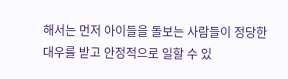해서는 먼저 아이들을 돌보는 사람들이 정당한 대우를 받고 안정적으로 일할 수 있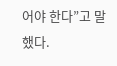어야 한다”고 말했다.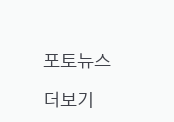포토뉴스

더보기